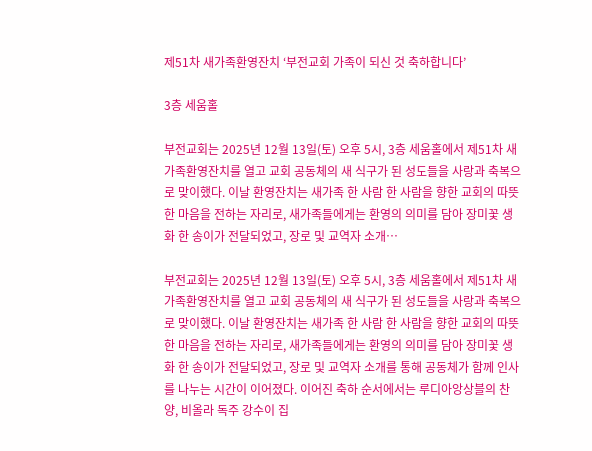제51차 새가족환영잔치 ‘부전교회 가족이 되신 것 축하합니다’

3층 세움홀

부전교회는 2025년 12월 13일(토) 오후 5시, 3층 세움홀에서 제51차 새가족환영잔치를 열고 교회 공동체의 새 식구가 된 성도들을 사랑과 축복으로 맞이했다. 이날 환영잔치는 새가족 한 사람 한 사람을 향한 교회의 따뜻한 마음을 전하는 자리로, 새가족들에게는 환영의 의미를 담아 장미꽃 생화 한 송이가 전달되었고, 장로 및 교역자 소개…

부전교회는 2025년 12월 13일(토) 오후 5시, 3층 세움홀에서 제51차 새가족환영잔치를 열고 교회 공동체의 새 식구가 된 성도들을 사랑과 축복으로 맞이했다. 이날 환영잔치는 새가족 한 사람 한 사람을 향한 교회의 따뜻한 마음을 전하는 자리로, 새가족들에게는 환영의 의미를 담아 장미꽃 생화 한 송이가 전달되었고, 장로 및 교역자 소개를 통해 공동체가 함께 인사를 나누는 시간이 이어졌다. 이어진 축하 순서에서는 루디아앙상블의 찬양, 비올라 독주 강수이 집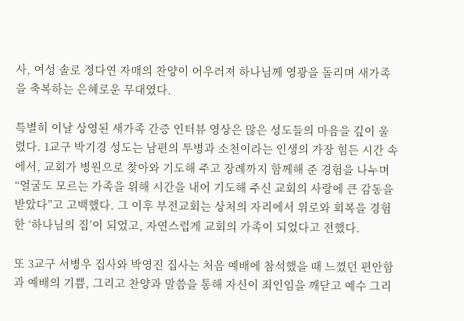사, 여성 솔로 정다연 자매의 찬양이 어우러져 하나님께 영광을 돌리며 새가족을 축복하는 은혜로운 무대였다.

특별히 이날 상영된 새가족 간증 인터뷰 영상은 많은 성도들의 마음을 깊이 울렸다. 1교구 박기경 성도는 남편의 투병과 소천이라는 인생의 가장 힘든 시간 속에서, 교회가 병원으로 찾아와 기도해 주고 장례까지 함께해 준 경험을 나누며 “얼굴도 모르는 가족을 위해 시간을 내어 기도해 주신 교회의 사랑에 큰 감동을 받았다”고 고백했다. 그 이후 부전교회는 상처의 자리에서 위로와 회복을 경험한 ‘하나님의 집’이 되었고, 자연스럽게 교회의 가족이 되었다고 전했다.

또 3교구 서병우 집사와 박영진 집사는 처음 예배에 참석했을 때 느꼈던 편안함과 예배의 기쁨, 그리고 찬양과 말씀을 통해 자신이 죄인임을 깨닫고 예수 그리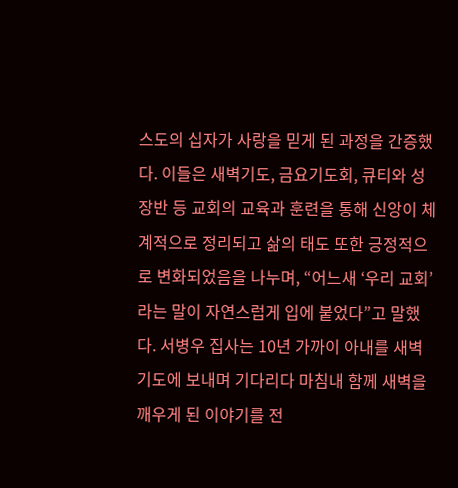스도의 십자가 사랑을 믿게 된 과정을 간증했다. 이들은 새벽기도, 금요기도회, 큐티와 성장반 등 교회의 교육과 훈련을 통해 신앙이 체계적으로 정리되고 삶의 태도 또한 긍정적으로 변화되었음을 나누며, “어느새 ‘우리 교회’라는 말이 자연스럽게 입에 붙었다”고 말했다. 서병우 집사는 10년 가까이 아내를 새벽기도에 보내며 기다리다 마침내 함께 새벽을 깨우게 된 이야기를 전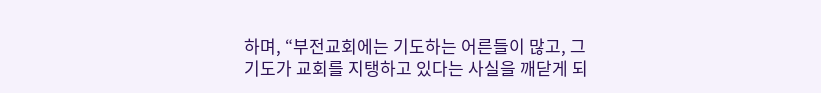하며, “부전교회에는 기도하는 어른들이 많고, 그 기도가 교회를 지탱하고 있다는 사실을 깨닫게 되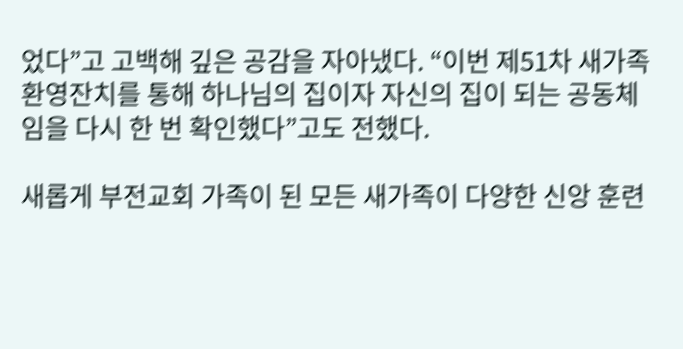었다”고 고백해 깊은 공감을 자아냈다. “이번 제51차 새가족환영잔치를 통해 하나님의 집이자 자신의 집이 되는 공동체임을 다시 한 번 확인했다”고도 전했다.

새롭게 부전교회 가족이 된 모든 새가족이 다양한 신앙 훈련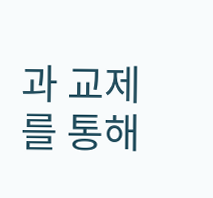과 교제를 통해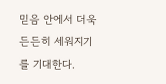믿음 안에서 더욱 든든히 세워지기를 기대한다.